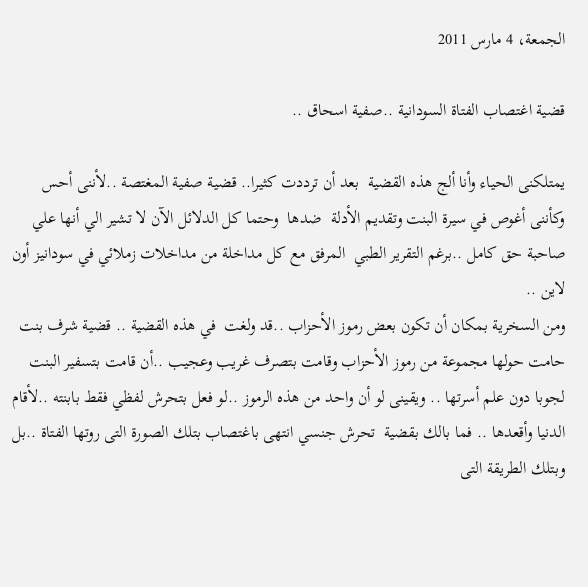الجمعة، 4 مارس 2011

قضية اغتصاب الفتاة السودانية ..صفية اسحاق ..

يمتلكنى الحياء وأنا ألج هذه القضية  بعد أن ترددت كثيرا.. قضية صفية المغتصة ..لأننى أحس وكأننى أغوص في سيرة البنت وتقديم الأدلة  ضدها  وحتما كل الدلائل الآن لا تشير الي أنها علي  صاحبة حق كامل ..برغم التقرير الطبي  المرفق مع كل مداخلة من مداخلات زملائي في سودانيز أون لاين ..
ومن السخرية بمكان أن تكون بعض رموز الأحزاب ..قد ولغت  في هذه القضية .. قضية شرف بنت حامت حولها مجموعة من رموز الأحزاب وقامت بتصرف غريب وعجيب ..أن قامت بتسفير البنت لجوبا دون علم أسرتها .. ويقينى لو أن واحد من هذه الرموز ..لو فعل بتحرش لفظي فقط بابنته ..لأقام  الدنيا وأقعدها .. فما بالك بقضية  تحرش جنسي انتهى باغتصاب بتلك الصورة التى روتها الفتاة ..بل وبتلك الطريقة التى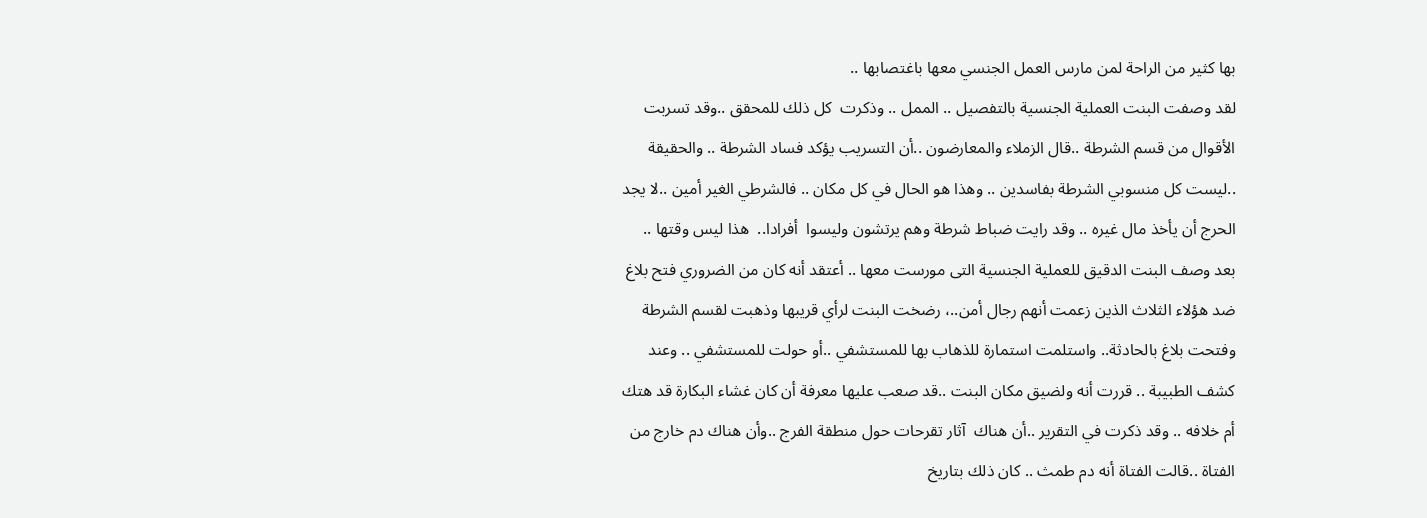بها كثير من الراحة لمن مارس العمل الجنسي معها باغتصابها ..
لقد وصفت البنت العملية الجنسية بالتفصيل .. الممل .. وذكرت  كل ذلك للمحقق ..وقد تسربت الأقوال من قسم الشرطة ..قال الزملاء والمعارضون ..أن التسريب يؤكد فساد الشرطة .. والحقيقة ..ليست كل منسوبي الشرطة بفاسدين .. وهذا هو الحال في كل مكان .. فالشرطي الغير أمين ..لا يجد الحرج أن يأخذ مال غيره .. وقد رايت ضباط شرطة وهم يرتشون وليسوا  أفرادا..  هذا ليس وقتها ..
بعد وصف البنت الدقيق للعملية الجنسية التى مورست معها .. أعتقد أنه كان من الضروري فتح بلاغ ضد هؤلاء الثلاث الذين زعمت أنهم رجال أمن..، رضخت البنت لرأي قريبها وذهبت لقسم الشرطة وفتحت بلاغ بالحادثة.. واستلمت استمارة للذهاب بها للمستشفي ..أو حولت للمستشفي .. وعند كشف الطبيبة .. قررت أنه ولضيق مكان البنت ..قد صعب عليها معرفة أن كان غشاء البكارة قد هتك أم خلافه .. وقد ذكرت في التقرير ..أن هناك  آثار تقرحات حول منطقة الفرج ..وأن هناك دم خارج من الفتاة ..قالت الفتاة أنه دم طمث .. كان ذلك بتاريخ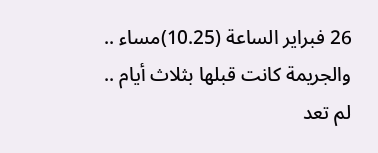26 فبراير الساعة (10.25)مساء .. والجريمة كانت قبلها بثلاث أيام ..
لم تعد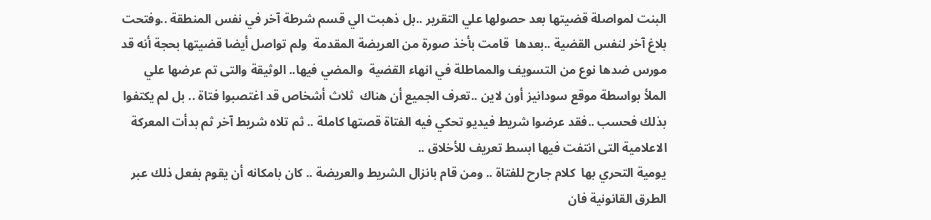البنت لمواصلة قضيتها بعد حصولها علي التقرير ..بل ذهبت الي قسم شرطة آخر في نفس المنطقة ..وفتحت بلاغ آخر لنفس القضية ..بعدها  قامت بأخذ صورة من العريضة المقدمة  ولم تواصل أيضا قضيتها بحجة أنه قد مورس ضدها نوع من التسويف والمماطلة في انهاء القضية  والمضي فيها.. الوثيقة والتى تم عرضها علي الملأ بواسطة موقع سودانيز أون لاين ..تعرف الجميع أن هناك  ثلاث أشخاص قد اغتصبوا فتاة .. بل لم يكتفوا بذلك فحسب ..فقد عرضوا شريط فيديو تحكي فيه الفتاة قصتها كاملة .. ثم تلاه شريط آخر ثم بدأت المعركة الاعلامية التى انتفت فيها ابسط تعريف للأخلاق ..
يومية التحري بها  كلام جارح للفتاة .. ومن قام بانزال الشريط والعريضة .. كان بامكانه أن يقوم بفعل ذلك عبر الطرق القانونية فان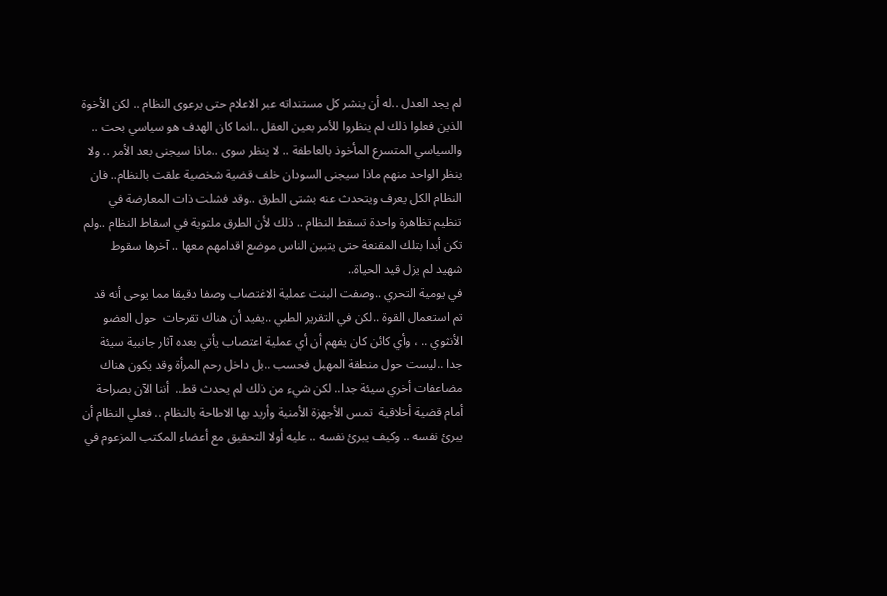لم يجد العدل ..له أن ينشر كل مستنداته عبر الاعلام حتى يرعوى النظام .. لكن الأخوة الذين فعلوا ذلك لم ينظروا للأمر بعين العقل ..انما كان الهدف هو سياسي بحت .. والسياسي المتسرع المأخوذ بالعاطفة .. لا ينظر سوى ..ماذا سيجنى بعد الأمر .. ولا ينظر الواحد منهم ماذا سيجنى السودان خلف قضية شخصية علقت بالنظام.. فان النظام الكل يعرف ويتحدث عنه بشتى الطرق ..وقد فشلت ذات المعارضة في تنظيم تظاهرة واحدة تسقط النظام .. ذلك لأن الطرق ملتوية في اسقاط النظام ..ولم تكن أبدا بتلك المقنعة حتى يتبين الناس موضع اقدامهم معها .. آخرها سقوط شهيد لم يزل قيد الحياة..
في يومية التحري ..وصفت البنت عملية الاغتصاب وصفا دقيقا مما يوحى أنه قد  تم استعمال القوة ..لكن في التقرير الطبي ..يفيد أن هناك تقرحات  حول العضو الأنثوي .. ، وأي كائن كان يفهم أن أي عملية اعتصاب يأتي بعده آثار جانبية سيئة جدا ..ليست حول منطقة المهبل فحسب ..بل داخل رحم المرأة وقد يكون هناك مضاعفات أخري سيئة جدا.. لكن شيء من ذلك لم يحدث قط..  أننا الآن بصراحة أمام قضية أخلاقية  تمس الأجهزة الأمنية وأريد بها الاطاحة بالنظام .. فعلي النظام أن يبرئ نفسه .. وكيف يبرئ نفسه .. عليه أولا التحقيق مع أعضاء المكتب المزعوم في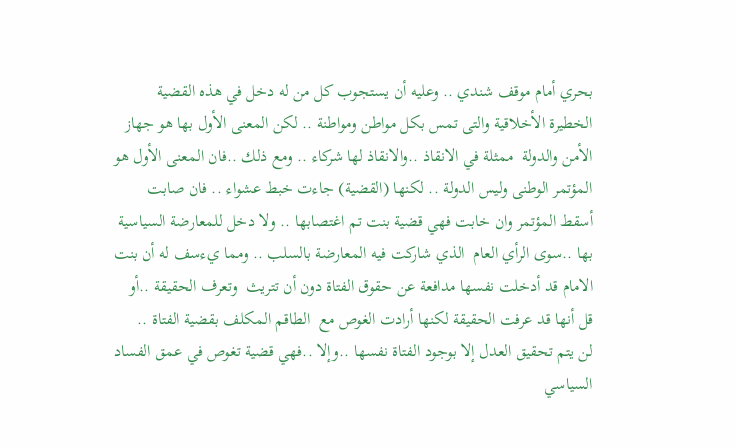بحري أمام موقف شندي .. وعليه أن يستجوب كل من له دخل في هذه القضية الخطيرة الأخلاقية والتى تمس بكل مواطن ومواطنة .. لكن المعنى الأول بها هو جهاز الأمن والدولة  ممثلة في الانقاذ ..والانقاذ لها شركاء .. ومع ذلك ..فان المعنى الأول هو المؤتمر الوطنى وليس الدولة .. لكنها (القضية) جاءت خبط عشواء .. فان صابت أسقط المؤتمر وان خابت فهي قضية بنت تم اغتصابها .. ولا دخل للمعارضة السياسية بها ..سوى الرأي العام  الذي شاركت فيه المعارضة بالسلب .. ومما يءسف له أن بنت الامام قد أدخلت نفسها مدافعة عن حقوق الفتاة دون أن تتريث  وتعرف الحقيقة ..أو قل أنها قد عرفت الحقيقة لكنها أرادت الغوص مع  الطاقم المكلف بقضية الفتاة ..
لن يتم تحقيق العدل إلا بوجود الفتاة نفسها ..وإلا ..فهي قضية تغوص في عمق الفساد السياسي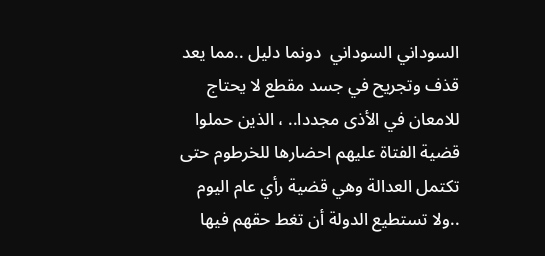السوداني السوداني  دونما دليل ..مما يعد قذف وتجريح في جسد مقطع لا يحتاج  للامعان في الأذى مجددا.. ، الذين حملوا قضية الفتاة عليهم احضارها للخرطوم حتى تكتمل العدالة وهي قضية رأي عام اليوم ..ولا تستطيع الدولة أن تغط حقهم فيها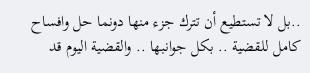..بل لا تستطيع أن تترك جزء منها دونما حل وافساح كامل للقضية .. بكل جوانبها .. والقضية اليوم قد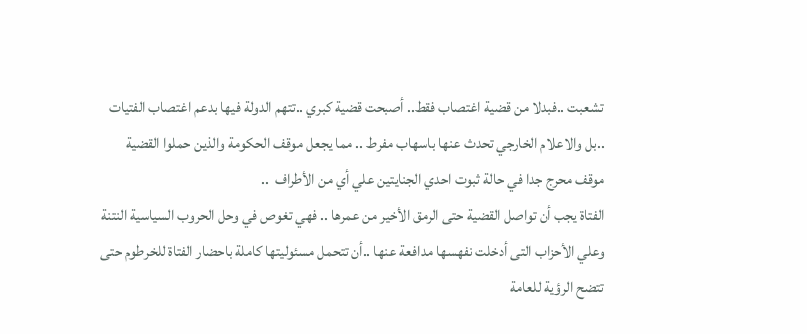تشعبت ..فبدلا من قضية اغتصاب فقط.. أصبحت قضية كبري ..تتهم الدولة فيها بدعم اغتصاب الفتيات ..بل والاعلام الخارجي تحدث عنها باسهاب مفرط .. مما يجعل موقف الحكومة والذين حملوا القضية موقف محرج جدا في حالة ثبوت احدي الجنايتين علي أي من الأطراف  ..
الفتاة يجب أن تواصل القضية حتى الرمق الأخير من عمرها .. فهي تغوص في وحل الحروب السياسية النتنة وعلي الأحزاب التى أدخلت نفهسها مدافعة عنها ..أن تتحمل مسئوليتها كاملة باحضار الفتاة للخرطوم حتى تتضح الرؤية للعامة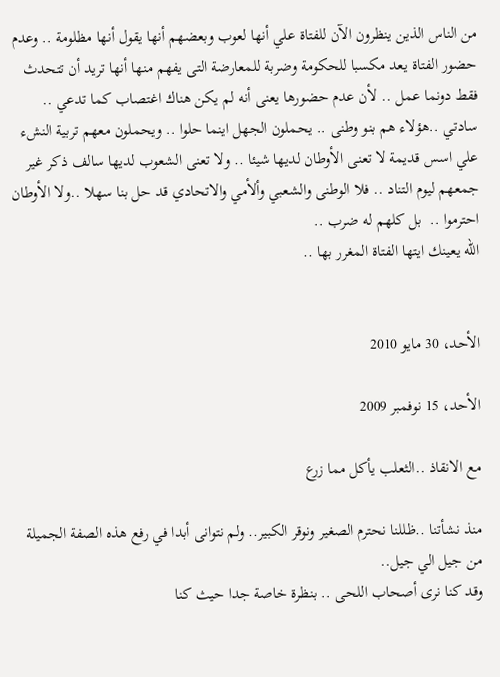من الناس الذين ينظرون الآن للفتاة علي أنها لعوب وبعضهم أنها يقول أنها مظلومة .. وعدم حضور الفتاة يعد مكسبا للحكومة وضربة للمعارضة التى يفهم منها أنها تريد أن تتحدث فقط دونما عمل .. لأن عدم حضورها يعنى أنه لم يكن هناك اغتصاب كما تدعي ..
سادتي ..هؤلاء هم بنو وطنى .. يحملون الجهل اينما حلوا .. ويحملون معهم تربية النشء علي اسس قديمة لا تعنى الأوطان لديها شيئا .. ولا تعنى الشعوب لديها سالف ذكر غير جمعهم ليوم التناد .. فلا الوطنى والشعبي وألأمي والاتحادي قد حل بنا سهلا ..ولا الأوطان احترموا ..  بل كلهم له ضرب ..
الله يعينك ايتها الفتاة المغرر بها ..


الأحد، 30 مايو 2010

الأحد، 15 نوفمبر 2009

مع الانقاذ ..الثعلب يأكل مما زرع

منذ نشأتنا ..ظللنا نحترم الصغير ونوقر الكبير.. ولم نتوانى أبدا في رفع هذه الصفة الجميلة من جيل الي جيل..
وقد كنا نرى أصحاب اللحى .. بنظرة خاصة جدا حيث كنا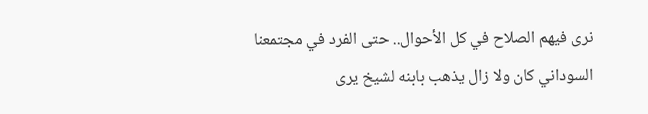نرى فيهم الصلاح في كل الأحوال.. حتى الفرد في مجتمعنا السوداني كان ولا زال يذهب بابنه لشيخ يرى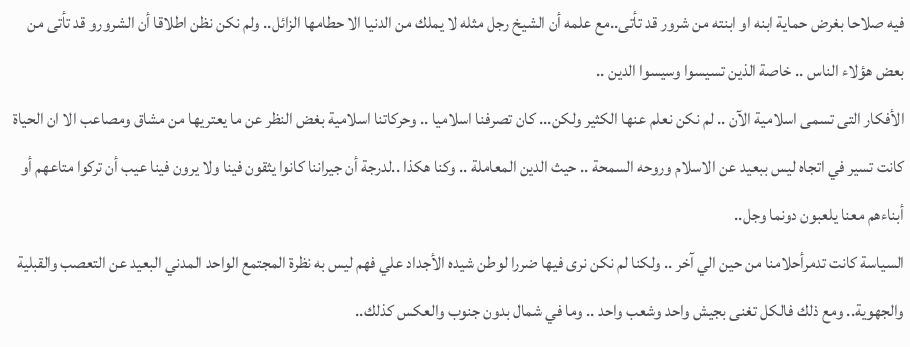فيه صلاحا بغرض حماية ابنه او ابنته من شرور قد تأتى..مع علمه أن الشيخ رجل مثله لا يملك من الدنيا الا حطامها الزائل.. ولم نكن نظن اطلاقا أن الشرورو قد تأتى من بعض هؤلاء الناس .. خاصة الذين تسيسوا وسيسوا الدين ..
الأفكار التى تسمى اسلامية الآن .. لم نكن نعلم عنها الكثير ولكن... كان تصرفنا اسلاميا .. وحركاتنا اسلامية بغض النظر عن ما يعتريها من مشاق ومصاعب الا ان الحياة كانت تسير في اتجاه ليس ببعيد عن الاسلام وروحه السمحة .. حيث الدين المعاملة .. وكنا هكذا ..لدرجة أن جيراننا كانوا يثقون فينا ولا يرون فينا عيب أن تركوا متاعهم أو أبناءهم معنا يلعبون دونما وجل..
السياسة كانت تدمرأحلامنا من حين الي آخر .. ولكنا لم نكن نرى فيها ضررا لوطن شيده الأجداد علي فهم ليس به نظرة المجتمع الواحد المدني البعيد عن التعصب والقبلية والجهوية.. ومع ذلك فالكل تغنى بجيش واحد وشعب واحد .. وما في شمال بدون جنوب والعكس كذلك..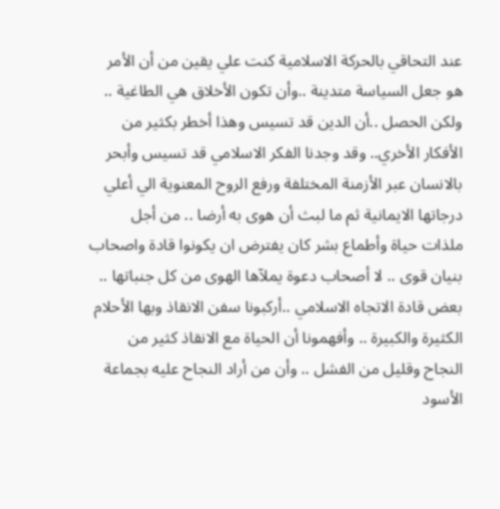عند التحاقي بالحركة الاسلامية كنت علي يقين من أن الأمر هو جعل السياسة متدينة ..وأن تكون الأخلاق هي الطاغية .. ولكن الحصل ..أن الدين قد تسيس وهذا أخطر بكثير من الأفكار الأخري.. وقد وجدنا الفكر الاسلامي قد تسيس وأبحر بالانسان عبر الأزمنة المختلفة ورفع الروح المعنوية الي أعلي درجاتها الايمانية ثم ما لبث أن هوى به أرضا .. من أجل ملذات حياة وأطماع بشر كان يفترض ان يكونوا قادة واصحاب بنيان قوى .. لا أصحاب دعوة يملآها الهوى من كل جنباتها ..
بعض قادة الاتجاه الاسلامي ..أركبونا سفن الانقاذ وبها الأحلام الكثيرة والكبيرة .. وأفهمونا أن الحياة مع الانقاذ كثير من النجاح وقليل من الفشل .. وأن من أراد النجاح عليه بجماعة الأسود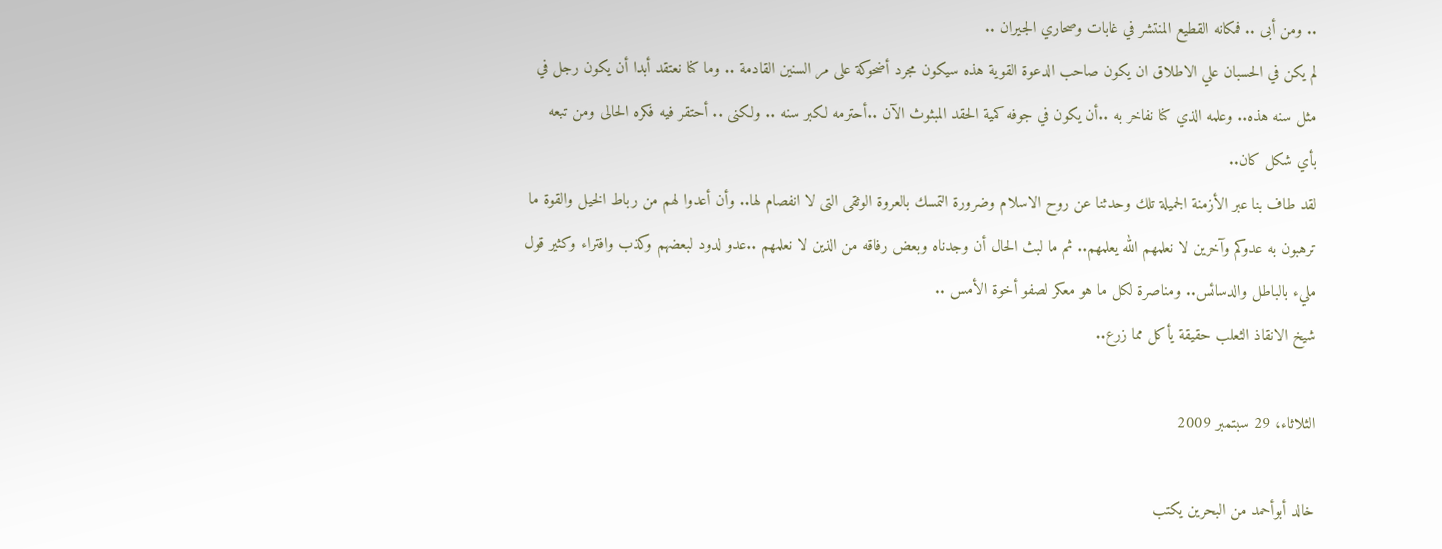.. ومن أبى .. فمكانه القطيع المنتشر في غابات وصحاري الجيران ..
لم يكن في الحسبان علي الاطلاق ان يكون صاحب الدعوة القوية هذه سيكون مجرد أضحوكة على مر السنين القادمة .. وما كنا نعتقد أبدا أن يكون رجل في مثل سنه هذه.. وعلمه الذي كنا نفاخر به ..أن يكون في جوفه كمية الحقد المبثوث الآن ..أحترمه لكبر سنه .. ولكنى .. أحتقر فيه فكره الحالى ومن تبعه بأي شكل كان..
لقد طاف بنا عبر الأزمنة الجميلة تلك وحدثنا عن روح الاسلام وضرورة التمسك بالعروة الوثقى التى لا انفصام لها.. وأن أعدوا لهم من رباط الخيل والقوة ما ترهبون به عدوكم وآخرين لا نعلمهم الله يعلمهم.. ثم ما لبث الحال أن وجدناه وبعض رفاقه من الذين لا نعلمهم ..عدو لدود لبعضهم وكذب وافتراء وكثير قول مليء بالباطل والدسائس.. ومناصرة لكل ما هو معكر لصفو أخوة الأمس ..
شيخ الانقاذ الثعلب حقيقة يأكل مما زرع..

الثلاثاء، 29 سبتمبر 2009

خالد أبوأحمد من البحرين يكتب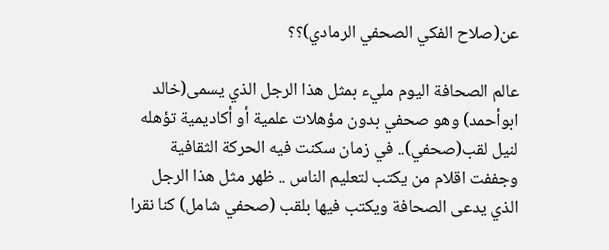عن(صلاح الفكي الصحفي الرمادي)؟؟

عالم الصحافة اليوم مليء بمثل هذا الرجل الذي يسمى(خالد ابوأحمد) وهو صحفي بدون مؤهلات علمية أو أكاديمية تؤهله لنيل لقب(صحفي).. في زمان سكنت فيه الحركة الثقافية وجففت اقلام من يكتب لتعليم الناس .. ظهر مثل هذا الرجل الذي يدعى الصحافة ويكتب فيها بلقب (صحفي شامل) كنا نقرا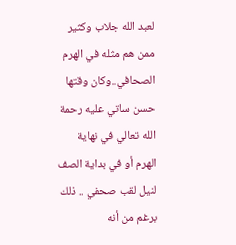لعبد الله جلاب وكثير ممن هم مثله في الهرم الصحافي..وكان وقتها حسن ساتي عليه رحمة الله تعالي في نهاية الهرم أو في بداية الصف لنيل لقب صحفي .. ذلك برغم من أنه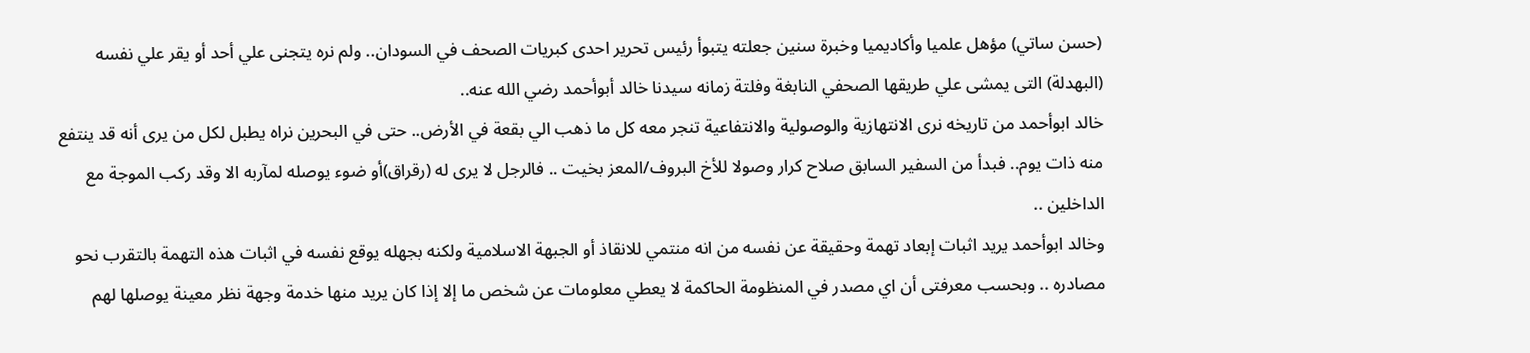(حسن ساتي) مؤهل علميا وأكاديميا وخبرة سنين جعلته يتبوأ رئيس تحرير احدى كبريات الصحف في السودان.. ولم نره يتجنى علي أحد أو يقر علي نفسه (البهدلة) التى يمشى علي طريقها الصحفي النابغة وفلتة زمانه سيدنا خالد أبوأحمد رضي الله عنه..
خالد ابوأحمد من تاريخه نرى الانتهازية والوصولية والانتفاعية تنجر معه كل ما ذهب الي بقعة في الأرض.. حتى في البحرين نراه يطبل لكل من يرى أنه قد ينتفع منه ذات يوم.. فبدأ من السفير السابق صلاح كرار وصولا للأخ البروف/المعز بخيت .. فالرجل لا يرى له (رقراق)أو ضوء يوصله لمآربه الا وقد ركب الموجة مع الداخلين ..
وخالد ابوأحمد يريد اثبات إبعاد تهمة وحقيقة عن نفسه من انه منتمي للانقاذ أو الجبهة الاسلامية ولكنه بجهله يوقع نفسه في اثبات هذه التهمة بالتقرب نحو مصادره .. وبحسب معرفتى أن اي مصدر في المنظومة الحاكمة لا يعطي معلومات عن شخص ما إلا إذا كان يريد منها خدمة وجهة نظر معينة يوصلها لهم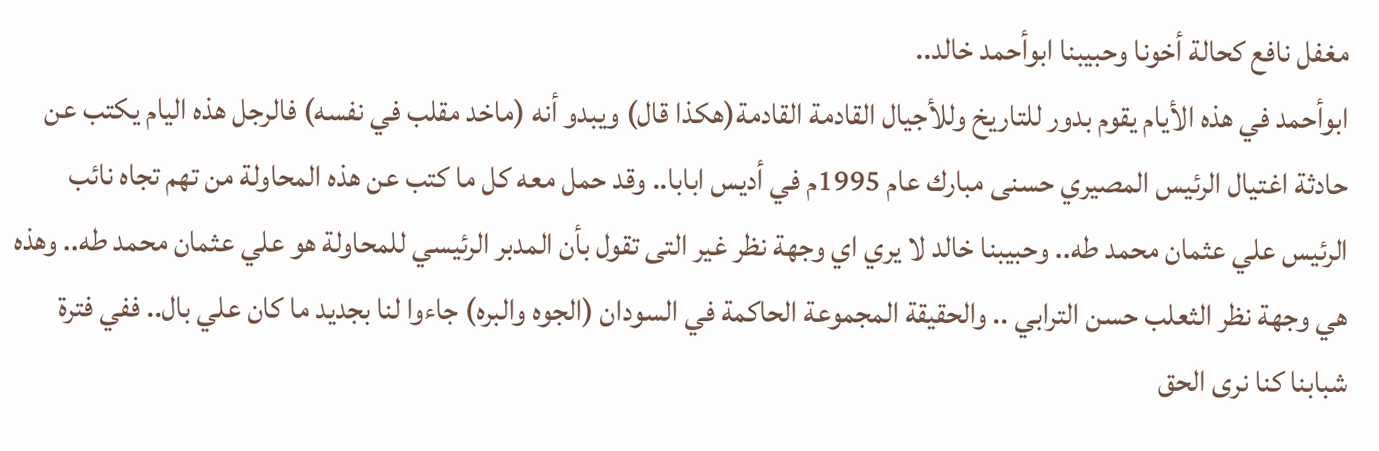مغفل نافع كحالة أخونا وحبيبنا ابوأحمد خالد..
ابوأحمد في هذه الأيام يقوم بدور للتاريخ وللأجيال القادمة القادمة(هكذا قال) ويبدو أنه (ماخد مقلب في نفسه) فالرجل هذه اليام يكتب عن حادثة اغتيال الرئيس المصيري حسنى مبارك عام 1995م في أديس ابابا.. وقد حمل معه كل ما كتب عن هذه المحاولة من تهم تجاه نائب الرئيس علي عثمان محمد طه.. وحبيبنا خالد لا يري اي وجهة نظر غير التى تقول بأن المدبر الرئيسي للمحاولة هو علي عثمان محمد طه.. وهذه هي وجهة نظر الثعلب حسن الترابي .. والحقيقة المجموعة الحاكمة في السودان (الجوه والبره) جاءوا لنا بجديد ما كان علي بال.. ففي فترة شبابنا كنا نرى الحق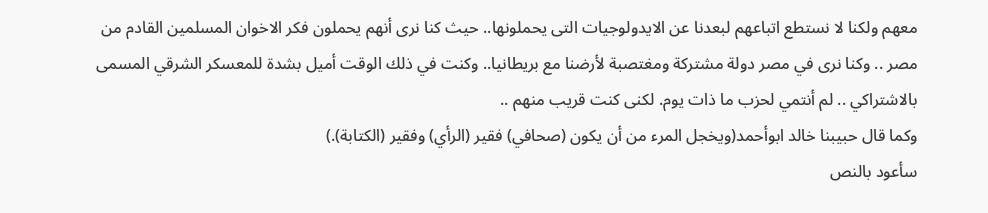معهم ولكنا لا نستطع اتباعهم لبعدنا عن الايدولوجيات التى يحملونها.. حيث كنا نرى أنهم يحملون فكر الاخوان المسلمين القادم من مصر .. وكنا نرى في مصر دولة مشتركة ومغتصبة لأرضنا مع بريطانيا.. وكنت في ذلك الوقت أميل بشدة للمعسكر الشرقي المسمى بالاشتراكي .. لم أنتمي لحزب ما ذات يوم. لكنى كنت قريب منهم ..
وكما قال حبيبنا خالد ابوأحمد(ويخجل المرء من أن يكون (صحافي) فقير (الرأي) وفقير (الكتابة).)
سأعود بالنص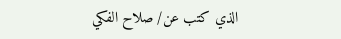الذي كتب عن/ صلاح الفكي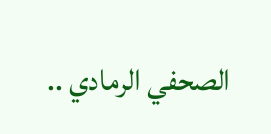الصحفي الرمادي ..